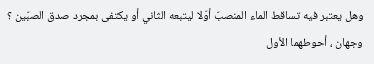وهل يعتبر فيه تساقط الماء المنصبّ أوّلا ليتبعه الثاني أو يكتفى بمجرد صدق الصبّين ؟
وجهان ، أحوطهما الأول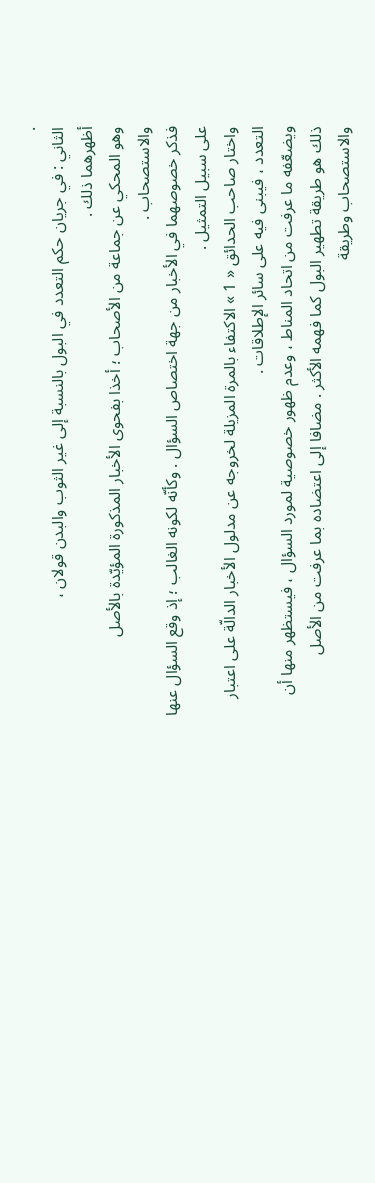.
الثاني : في جريان حكم التعدد في البول بالنسبة إلى غير الثوب والبدن قولان ،
أظهرهما ذلك .
وهو المحكي عن جماعة من الأصحاب ؛ أخذا بفحوى الأخبار المذكورة المؤيّدة بالأصل والاستصحاب .
فذكر خصوصهما في الأخبار من جهة اختصاص السؤال . وكأنّه لكونه الغالب ؛ إذ وقع السؤال عنها على سبيل التمثيل .
واختار صاحب الحدائق « 1 » الاكتفاء بالمرة المزيلة لخروجه عن مدلول الأخبار الدالّة على اعتبار التعدد ، فيبنى فيه على سائر الإطلاقات .
ويضعّفه ما عرفت من اتحاد المناط ، وعدم ظهور خصوصية لمورد السؤال ، فيستظهر منها أن ذلك هو طريقة تطهير البول كما فهمه الأكثر . مضافا إلى اعتضاده بما عرفت من الأصل والاستصحاب وطريقة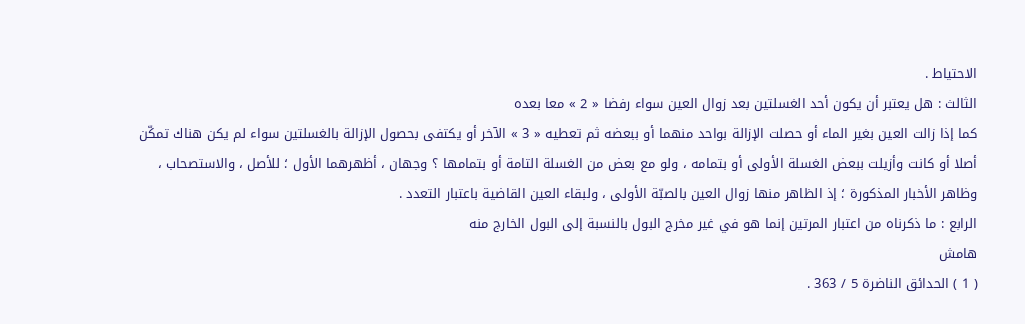الاحتياط .
الثالث : هل يعتبر أن يكون أحد الغسلتين بعد زوال العين سواء رفضا « 2 » معا بعده
كما إذا زالت العين بغير الماء أو حصلت الإزالة بواحد منهما أو ببعضه ثم تعطيه « 3 » الآخر أو يكتفى بحصول الإزالة بالغسلتين سواء لم يكن هناك تمكّن أصلا أو كانت وأزيلت ببعض الغسلة الأولى أو بتمامه ، ولو مع بعض من الغسلة التامة أو بتمامها ؟ وجهان ، أظهرهما الأول ؛ للأصل ، والاستصحاب ، وظاهر الأخبار المذكورة ؛ إذ الظاهر منها زوال العين بالصبّة الأولى ، ولبقاء العين القاضية باعتبار التعدد .
الرابع : ما ذكرناه من اعتبار المرتين إنما هو في غير مخرج البول بالنسبة إلى البول الخارج منه
هامش
( 1 ) الحدائق الناضرة 5 / 363 .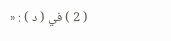( 2 ) في ( د ) : «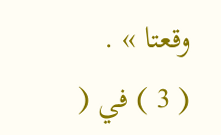وقعتا » .
( 3 ) في (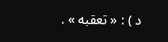د ) : « تعقبه » .